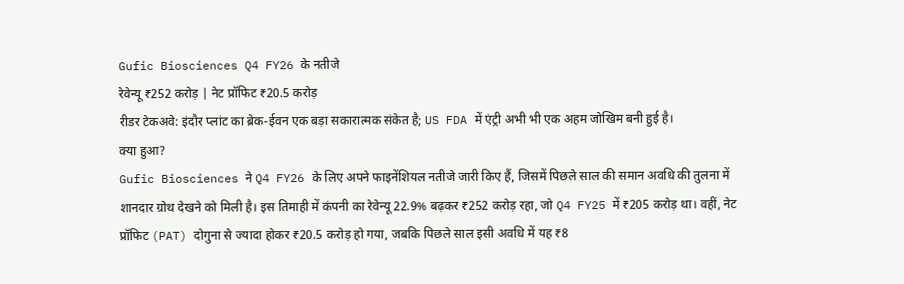Gufic Biosciences Q4 FY26 के नतीजे
रेवेन्यू ₹252 करोड़ | नेट प्रॉफिट ₹20.5 करोड़
रीडर टेकअवे: इंदौर प्लांट का ब्रेक-ईवन एक बड़ा सकारात्मक संकेत है; US FDA में एंट्री अभी भी एक अहम जोखिम बनी हुई है।
क्या हुआ?
Gufic Biosciences ने Q4 FY26 के लिए अपने फाइनेंशियल नतीजे जारी किए हैं, जिसमें पिछले साल की समान अवधि की तुलना में शानदार ग्रोथ देखने को मिली है। इस तिमाही में कंपनी का रेवेन्यू 22.9% बढ़कर ₹252 करोड़ रहा, जो Q4 FY25 में ₹205 करोड़ था। वहीं, नेट प्रॉफिट (PAT) दोगुना से ज्यादा होकर ₹20.5 करोड़ हो गया, जबकि पिछले साल इसी अवधि में यह ₹8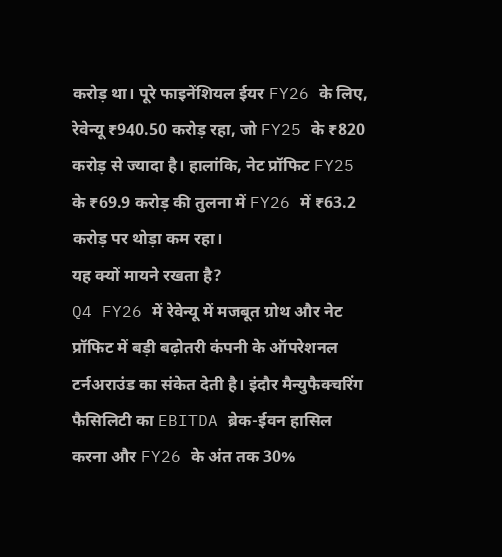करोड़ था। पूरे फाइनेंशियल ईयर FY26 के लिए, रेवेन्यू ₹940.50 करोड़ रहा, जो FY25 के ₹820 करोड़ से ज्यादा है। हालांकि, नेट प्रॉफिट FY25 के ₹69.9 करोड़ की तुलना में FY26 में ₹63.2 करोड़ पर थोड़ा कम रहा।
यह क्यों मायने रखता है?
Q4 FY26 में रेवेन्यू में मजबूत ग्रोथ और नेट प्रॉफिट में बड़ी बढ़ोतरी कंपनी के ऑपरेशनल टर्नअराउंड का संकेत देती है। इंदौर मैन्युफैक्चरिंग फैसिलिटी का EBITDA ब्रेक-ईवन हासिल करना और FY26 के अंत तक 30%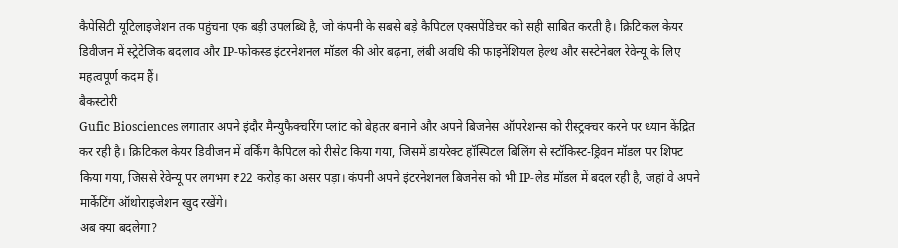कैपेसिटी यूटिलाइजेशन तक पहुंचना एक बड़ी उपलब्धि है, जो कंपनी के सबसे बड़े कैपिटल एक्सपेंडिचर को सही साबित करती है। क्रिटिकल केयर डिवीजन में स्ट्रेटेजिक बदलाव और IP-फोकस्ड इंटरनेशनल मॉडल की ओर बढ़ना, लंबी अवधि की फाइनेंशियल हेल्थ और सस्टेनेबल रेवेन्यू के लिए महत्वपूर्ण कदम हैं।
बैकस्टोरी
Gufic Biosciences लगातार अपने इंदौर मैन्युफैक्चरिंग प्लांट को बेहतर बनाने और अपने बिजनेस ऑपरेशन्स को रीस्ट्रक्चर करने पर ध्यान केंद्रित कर रही है। क्रिटिकल केयर डिवीजन में वर्किंग कैपिटल को रीसेट किया गया, जिसमें डायरेक्ट हॉस्पिटल बिलिंग से स्टॉकिस्ट-ड्रिवन मॉडल पर शिफ्ट किया गया, जिससे रेवेन्यू पर लगभग ₹22 करोड़ का असर पड़ा। कंपनी अपने इंटरनेशनल बिजनेस को भी IP-लेड मॉडल में बदल रही है, जहां वे अपने मार्केटिंग ऑथोराइजेशन खुद रखेंगे।
अब क्या बदलेगा?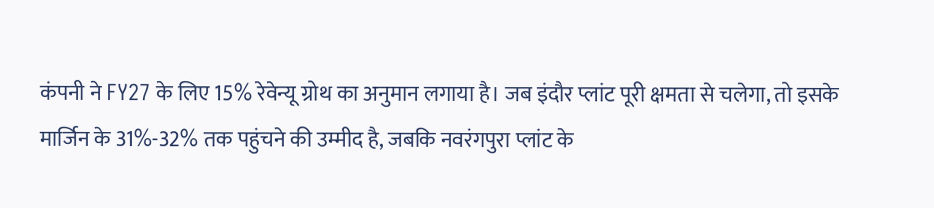कंपनी ने FY27 के लिए 15% रेवेन्यू ग्रोथ का अनुमान लगाया है। जब इंदौर प्लांट पूरी क्षमता से चलेगा, तो इसके मार्जिन के 31%-32% तक पहुंचने की उम्मीद है, जबकि नवरंगपुरा प्लांट के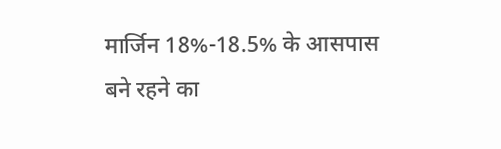मार्जिन 18%-18.5% के आसपास बने रहने का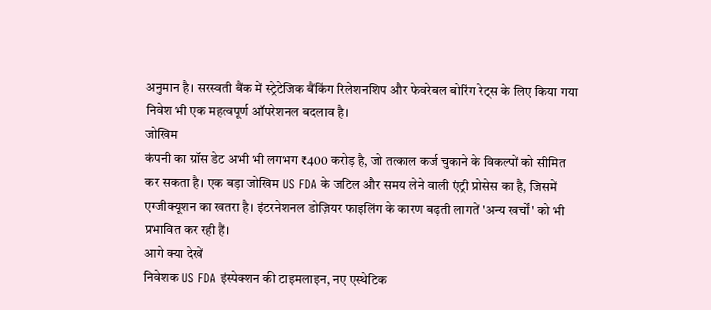अनुमान है। सरस्वती बैंक में स्ट्रेटेजिक बैंकिंग रिलेशनशिप और फेवरेबल बोरिंग रेट्स के लिए किया गया निवेश भी एक महत्वपूर्ण ऑपरेशनल बदलाव है।
जोखिम
कंपनी का ग्रॉस डेट अभी भी लगभग ₹400 करोड़ है, जो तत्काल कर्ज चुकाने के विकल्पों को सीमित कर सकता है। एक बड़ा जोखिम US FDA के जटिल और समय लेने वाली एंट्री प्रोसेस का है, जिसमें एग्जीक्यूशन का खतरा है। इंटरनेशनल डोज़ियर फाइलिंग के कारण बढ़ती लागतें 'अन्य खर्चों' को भी प्रभावित कर रही हैं।
आगे क्या देखें
निवेशक US FDA इंस्पेक्शन की टाइमलाइन, नए एस्थेटिक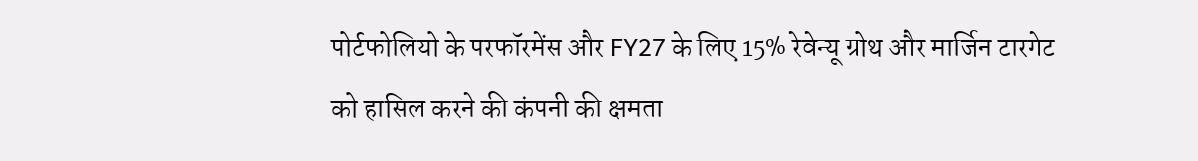पोर्टफोलियो के परफॉरमेंस और FY27 के लिए 15% रेवेन्यू ग्रोथ और मार्जिन टारगेट को हासिल करने की कंपनी की क्षमता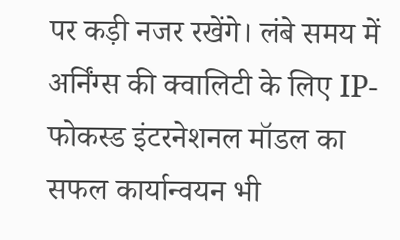पर कड़ी नजर रखेंगे। लंबे समय में अर्निंग्स की क्वालिटी के लिए IP-फोकस्ड इंटरनेशनल मॉडल का सफल कार्यान्वयन भी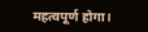महत्वपूर्ण होगा।